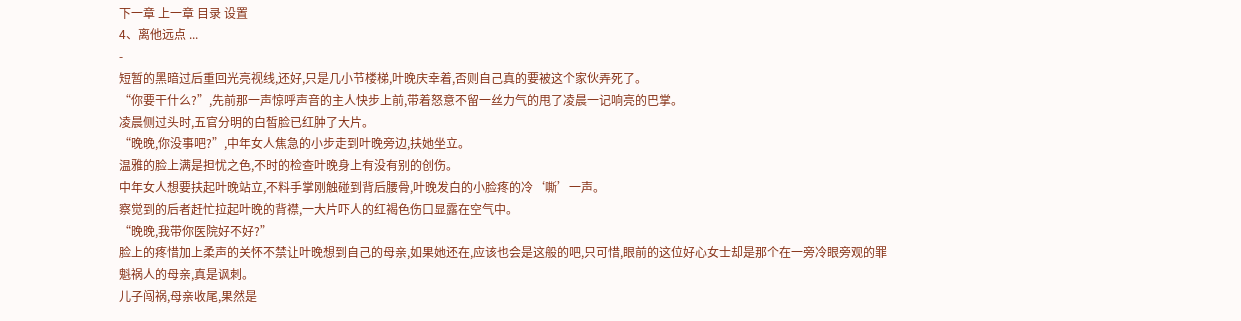下一章 上一章 目录 设置
4、离他远点 ...
-
短暂的黑暗过后重回光亮视线,还好,只是几小节楼梯,叶晚庆幸着,否则自己真的要被这个家伙弄死了。
“你要干什么?”,先前那一声惊呼声音的主人快步上前,带着怒意不留一丝力气的甩了凌晨一记响亮的巴掌。
凌晨侧过头时,五官分明的白皙脸已红肿了大片。
“晚晚,你没事吧?”,中年女人焦急的小步走到叶晚旁边,扶她坐立。
温雅的脸上满是担忧之色,不时的检查叶晚身上有没有别的创伤。
中年女人想要扶起叶晚站立,不料手掌刚触碰到背后腰骨,叶晚发白的小脸疼的冷‘嘶’一声。
察觉到的后者赶忙拉起叶晚的背襟,一大片吓人的红褐色伤口显露在空气中。
“晚晚,我带你医院好不好?”
脸上的疼惜加上柔声的关怀不禁让叶晚想到自己的母亲,如果她还在,应该也会是这般的吧,只可惜,眼前的这位好心女士却是那个在一旁冷眼旁观的罪魁祸人的母亲,真是讽刺。
儿子闯祸,母亲收尾,果然是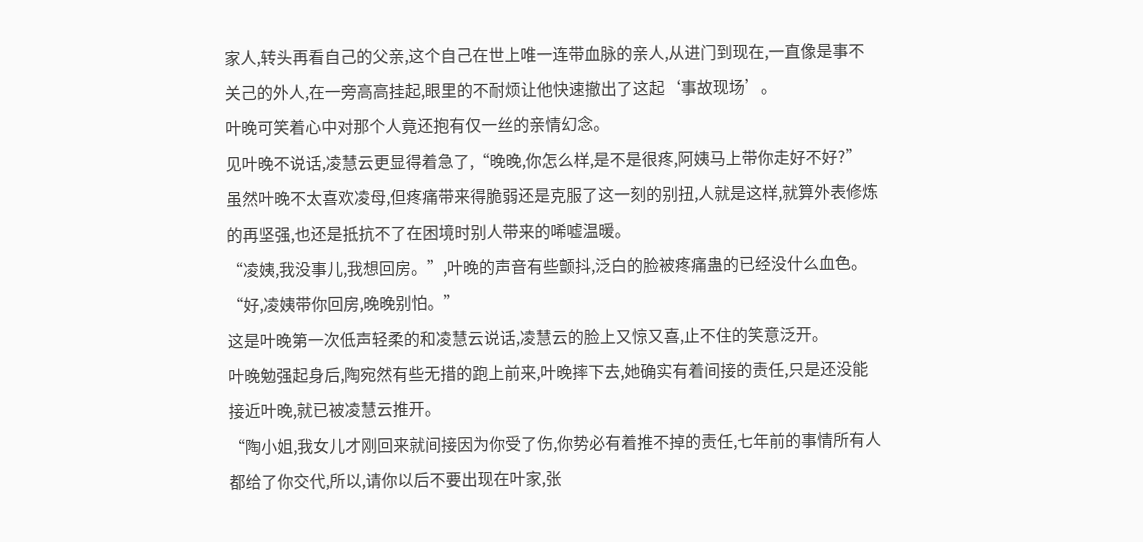家人,转头再看自己的父亲,这个自己在世上唯一连带血脉的亲人,从进门到现在,一直像是事不关己的外人,在一旁高高挂起,眼里的不耐烦让他快速撤出了这起‘事故现场’。
叶晚可笑着心中对那个人竟还抱有仅一丝的亲情幻念。
见叶晚不说话,凌慧云更显得着急了,“晚晚,你怎么样,是不是很疼,阿姨马上带你走好不好?”
虽然叶晚不太喜欢凌母,但疼痛带来得脆弱还是克服了这一刻的别扭,人就是这样,就算外表修炼的再坚强,也还是抵抗不了在困境时别人带来的唏嘘温暖。
“凌姨,我没事儿,我想回房。”,叶晚的声音有些颤抖,泛白的脸被疼痛蛊的已经没什么血色。
“好,凌姨带你回房,晚晚别怕。”
这是叶晚第一次低声轻柔的和凌慧云说话,凌慧云的脸上又惊又喜,止不住的笑意泛开。
叶晚勉强起身后,陶宛然有些无措的跑上前来,叶晚摔下去,她确实有着间接的责任,只是还没能接近叶晚,就已被凌慧云推开。
“陶小姐,我女儿才刚回来就间接因为你受了伤,你势必有着推不掉的责任,七年前的事情所有人都给了你交代,所以,请你以后不要出现在叶家,张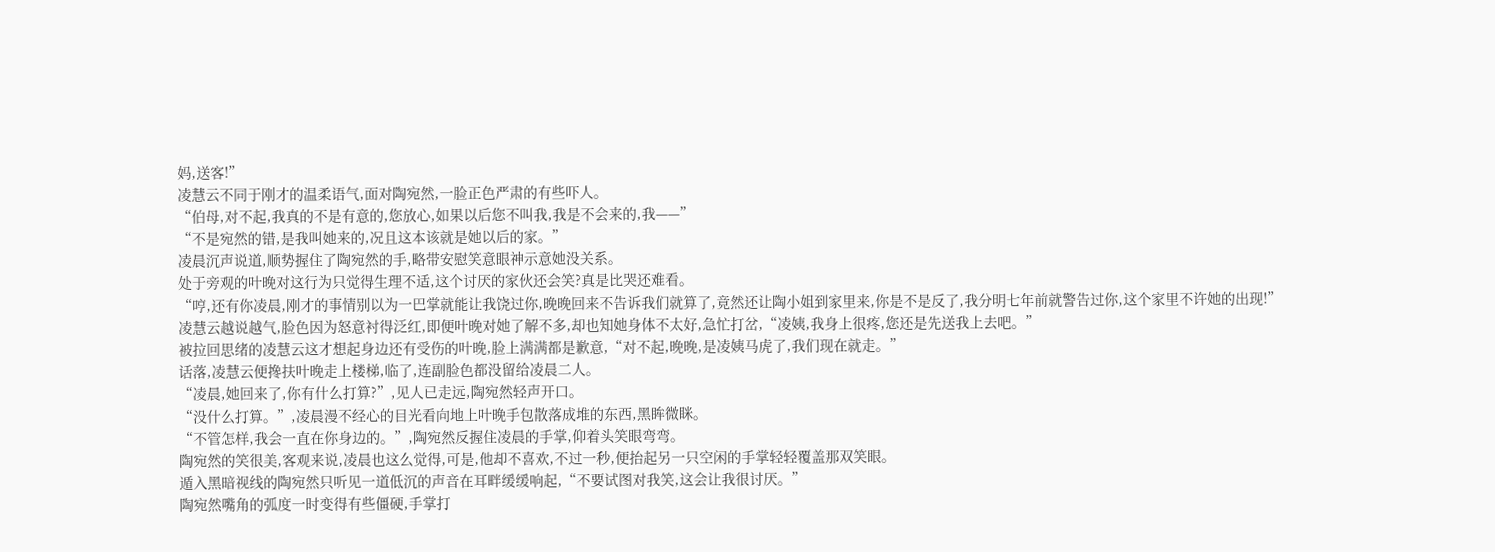妈,送客!”
凌慧云不同于刚才的温柔语气,面对陶宛然,一脸正色严肃的有些吓人。
“伯母,对不起,我真的不是有意的,您放心,如果以后您不叫我,我是不会来的,我——”
“不是宛然的错,是我叫她来的,况且这本该就是她以后的家。”
凌晨沉声说道,顺势握住了陶宛然的手,略带安慰笑意眼神示意她没关系。
处于旁观的叶晚对这行为只觉得生理不适,这个讨厌的家伙还会笑?真是比哭还难看。
“哼,还有你凌晨,刚才的事情别以为一巴掌就能让我饶过你,晚晚回来不告诉我们就算了,竟然还让陶小姐到家里来,你是不是反了,我分明七年前就警告过你,这个家里不许她的出现!”
凌慧云越说越气,脸色因为怒意衬得泛红,即便叶晚对她了解不多,却也知她身体不太好,急忙打岔,“凌姨,我身上很疼,您还是先送我上去吧。”
被拉回思绪的凌慧云这才想起身边还有受伤的叶晚,脸上满满都是歉意,“对不起,晚晚,是凌姨马虎了,我们现在就走。”
话落,凌慧云便搀扶叶晚走上楼梯,临了,连副脸色都没留给凌晨二人。
“凌晨,她回来了,你有什么打算?”,见人已走远,陶宛然轻声开口。
“没什么打算。”,凌晨漫不经心的目光看向地上叶晚手包散落成堆的东西,黑眸微眯。
“不管怎样,我会一直在你身边的。”,陶宛然反握住凌晨的手掌,仰着头笑眼弯弯。
陶宛然的笑很美,客观来说,凌晨也这么觉得,可是,他却不喜欢,不过一秒,便抬起另一只空闲的手掌轻轻覆盖那双笑眼。
遁入黑暗视线的陶宛然只听见一道低沉的声音在耳畔缓缓响起,“不要试图对我笑,这会让我很讨厌。”
陶宛然嘴角的弧度一时变得有些僵硬,手掌打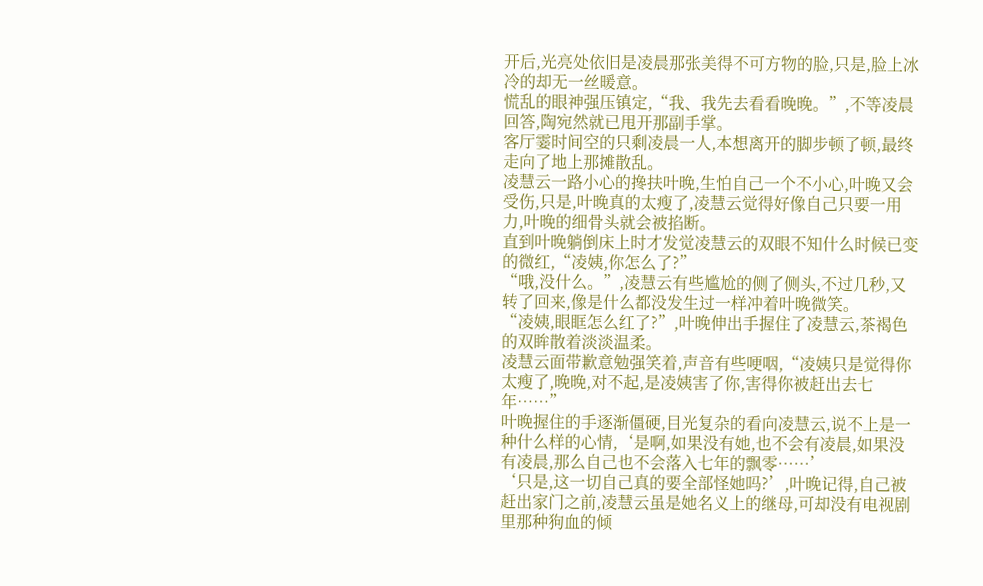开后,光亮处依旧是凌晨那张美得不可方物的脸,只是,脸上冰冷的却无一丝暖意。
慌乱的眼神强压镇定,“我、我先去看看晚晚。”,不等凌晨回答,陶宛然就已甩开那副手掌。
客厅霎时间空的只剩凌晨一人,本想离开的脚步顿了顿,最终走向了地上那摊散乱。
凌慧云一路小心的搀扶叶晚,生怕自己一个不小心,叶晚又会受伤,只是,叶晚真的太瘦了,凌慧云觉得好像自己只要一用力,叶晚的细骨头就会被掐断。
直到叶晚躺倒床上时才发觉凌慧云的双眼不知什么时候已变的微红,“凌姨,你怎么了?”
“哦,没什么。”,凌慧云有些尴尬的侧了侧头,不过几秒,又转了回来,像是什么都没发生过一样冲着叶晚微笑。
“凌姨,眼眶怎么红了?”,叶晚伸出手握住了凌慧云,茶褐色的双眸散着淡淡温柔。
凌慧云面带歉意勉强笑着,声音有些哽咽,“凌姨只是觉得你太瘦了,晚晚,对不起,是凌姨害了你,害得你被赶出去七年……”
叶晚握住的手逐渐僵硬,目光复杂的看向凌慧云,说不上是一种什么样的心情,‘是啊,如果没有她,也不会有凌晨,如果没有凌晨,那么自己也不会落入七年的飘零……’
‘只是,这一切自己真的要全部怪她吗?’,叶晚记得,自己被赶出家门之前,凌慧云虽是她名义上的继母,可却没有电视剧里那种狗血的倾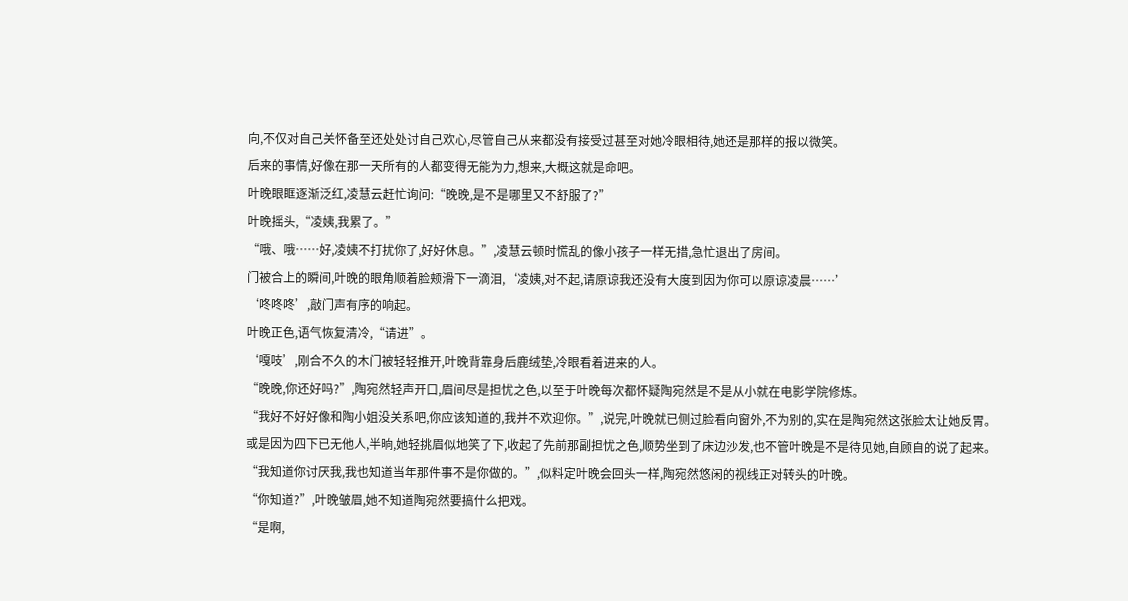向,不仅对自己关怀备至还处处讨自己欢心,尽管自己从来都没有接受过甚至对她冷眼相待,她还是那样的报以微笑。
后来的事情,好像在那一天所有的人都变得无能为力,想来,大概这就是命吧。
叶晚眼眶逐渐泛红,凌慧云赶忙询问:“晚晚,是不是哪里又不舒服了?”
叶晚摇头,“凌姨,我累了。”
“哦、哦……好,凌姨不打扰你了,好好休息。”,凌慧云顿时慌乱的像小孩子一样无措,急忙退出了房间。
门被合上的瞬间,叶晚的眼角顺着脸颊滑下一滴泪,‘凌姨,对不起,请原谅我还没有大度到因为你可以原谅凌晨……’
‘咚咚咚’,敲门声有序的响起。
叶晚正色,语气恢复清冷,“请进”。
‘嘎吱’,刚合不久的木门被轻轻推开,叶晚背靠身后鹿绒垫,冷眼看着进来的人。
“晚晚,你还好吗?”,陶宛然轻声开口,眉间尽是担忧之色,以至于叶晚每次都怀疑陶宛然是不是从小就在电影学院修炼。
“我好不好好像和陶小姐没关系吧,你应该知道的,我并不欢迎你。”,说完,叶晚就已侧过脸看向窗外,不为别的,实在是陶宛然这张脸太让她反胃。
或是因为四下已无他人,半晌,她轻挑眉似地笑了下,收起了先前那副担忧之色,顺势坐到了床边沙发,也不管叶晚是不是待见她,自顾自的说了起来。
“我知道你讨厌我,我也知道当年那件事不是你做的。”,似料定叶晚会回头一样,陶宛然悠闲的视线正对转头的叶晚。
“你知道?”,叶晚皱眉,她不知道陶宛然要搞什么把戏。
“是啊,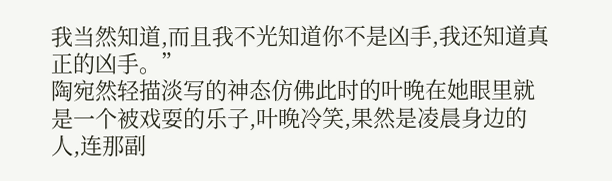我当然知道,而且我不光知道你不是凶手,我还知道真正的凶手。”
陶宛然轻描淡写的神态仿佛此时的叶晚在她眼里就是一个被戏耍的乐子,叶晚冷笑,果然是凌晨身边的人,连那副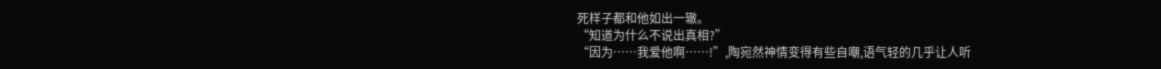死样子都和他如出一辙。
“知道为什么不说出真相?”
“因为……我爱他啊……!”,陶宛然神情变得有些自嘲,语气轻的几乎让人听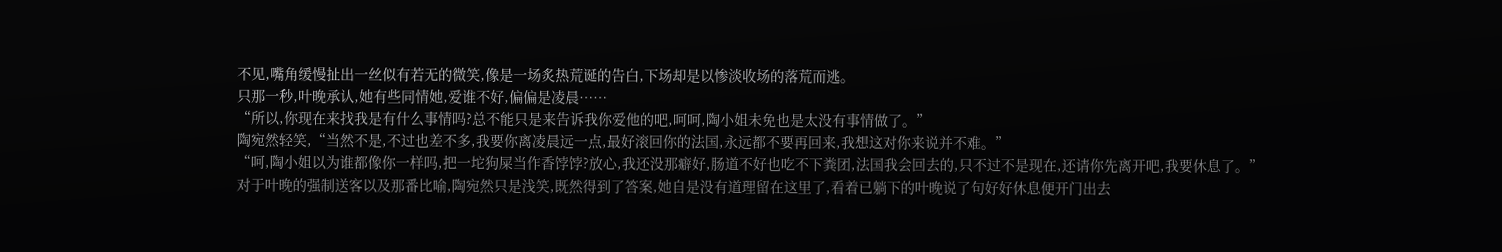不见,嘴角缓慢扯出一丝似有若无的微笑,像是一场炙热荒诞的告白,下场却是以惨淡收场的落荒而逃。
只那一秒,叶晚承认,她有些同情她,爱谁不好,偏偏是凌晨……
“所以,你现在来找我是有什么事情吗?总不能只是来告诉我你爱他的吧,呵呵,陶小姐未免也是太没有事情做了。”
陶宛然轻笑,“当然不是,不过也差不多,我要你离凌晨远一点,最好滚回你的法国,永远都不要再回来,我想这对你来说并不难。”
“呵,陶小姐以为谁都像你一样吗,把一坨狗屎当作香饽饽?放心,我还没那癖好,肠道不好也吃不下粪团,法国我会回去的,只不过不是现在,还请你先离开吧,我要休息了。”
对于叶晚的强制送客以及那番比喻,陶宛然只是浅笑,既然得到了答案,她自是没有道理留在这里了,看着已躺下的叶晚说了句好好休息便开门出去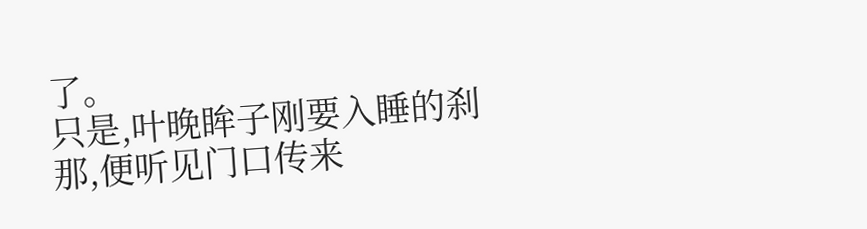了。
只是,叶晚眸子刚要入睡的刹那,便听见门口传来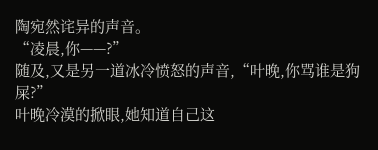陶宛然诧异的声音。
“凌晨,你——?”
随及,又是另一道冰冷愤怒的声音,“叶晚,你骂谁是狗屎?”
叶晚冷漠的掀眼,她知道自己这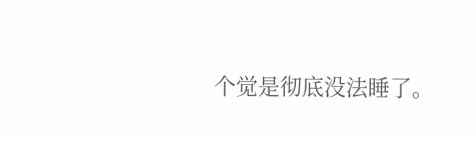个觉是彻底没法睡了。